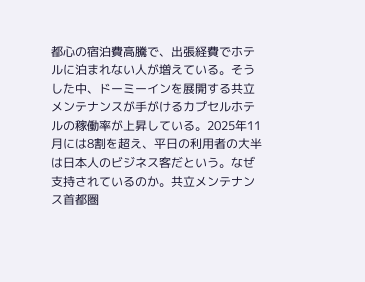都心の宿泊費高騰で、出張経費でホテルに泊まれない人が増えている。そうした中、ドーミーインを展開する共立メンテナンスが手がけるカプセルホテルの稼働率が上昇している。2025年11月には8割を超え、平日の利用者の大半は日本人のビジネス客だという。なぜ支持されているのか。共立メンテナンス首都圏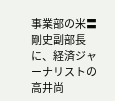事業部の米〓剛史副部長に、経済ジャーナリストの高井尚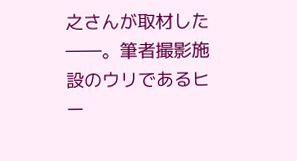之さんが取材した――。筆者撮影施設のウリであるヒー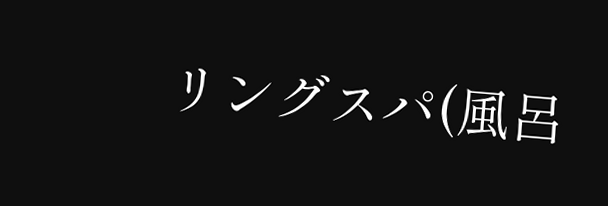リングスパ(風呂